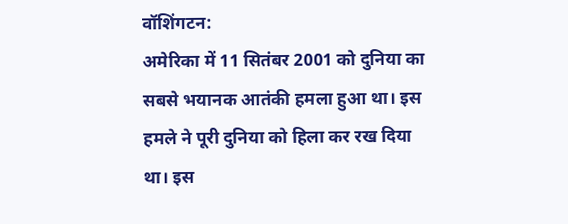वॉशिंगटन:
अमेरिका में 11 सितंबर 2001 को दुनिया का सबसे भयानक आतंकी हमला हुआ था। इस हमले ने पूरी दुनिया को हिला कर रख दिया था। इस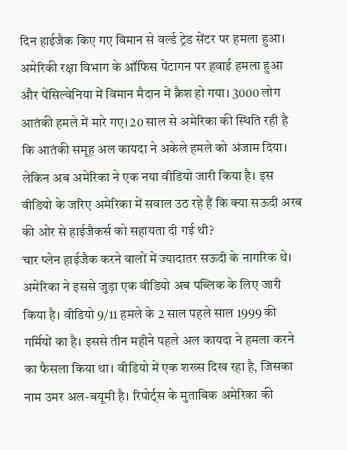दिन हाईजैक किए गए विमान से वर्ल्ड ट्रेड सेंटर पर हमला हुआ। अमेरिकी रक्षा विभाग के ऑफिस पेंटागन पर हवाई हमला हुआ और पेंसिल्वेनिया में विमान मैदान में क्रैश हो गया। 3000 लोग आतंकी हमले में मारे गए। 20 साल से अमेरिका की स्थिति रही है कि आतंकी समूह अल कायदा ने अकेले हमले को अंजाम दिया। लेकिन अब अमेरिका ने एक नया वीडियो जारी किया है। इस वीडियो के जरिए अमेरिका में सवाल उठ रहे हैं कि क्या सऊदी अरब की ओर से हाईजैकर्स को सहायता दी गई थी?
चार प्लेन हाईजैक करने वालों में ज्यादातर सऊदी के नागरिक थे। अमेरिका ने इससे जुड़ा एक वीडियो अब पब्लिक के लिए जारी किया है। वीडियो 9/11 हमले के 2 साल पहले साल 1999 की गर्मियों का है। इससे तीन महीने पहले अल कायदा ने हमला करने का फैसला किया था। वीडियो में एक शख्स दिख रहा है, जिसका नाम उमर अल-बयूमी है। रिपोर्ट्स के मुताबिक अमेरिका की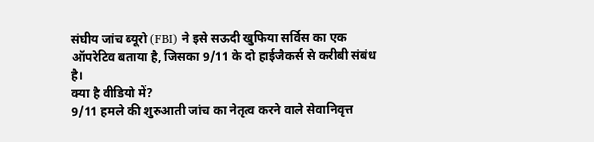संघीय जांच ब्यूरो (FBI) ने इसे सऊदी खुफिया सर्विस का एक ऑपरेटिव बताया है, जिसका 9/11 के दो हाईजैकर्स से करीबी संबंध है।
क्या है वीडियो में?
9/11 हमले की शुरुआती जांच का नेतृत्व करने वाले सेवानिवृत्त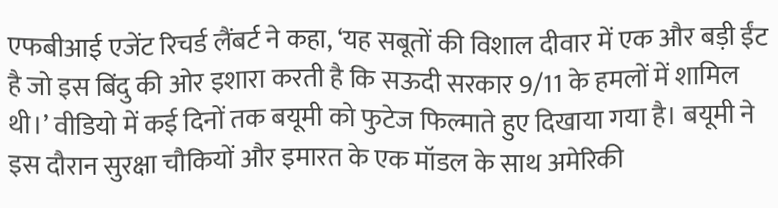एफबीआई एजेंट रिचर्ड लैंबर्ट ने कहा, ‘यह सबूतों की विशाल दीवार में एक और बड़ी ईंट है जो इस बिंदु की ओर इशारा करती है कि सऊदी सरकार 9/11 के हमलों में शामिल थी।’ वीडियो में कई दिनों तक बयूमी को फुटेज फिल्माते हुए दिखाया गया है। बयूमी ने इस दौरान सुरक्षा चौकियों और इमारत के एक मॉडल के साथ अमेरिकी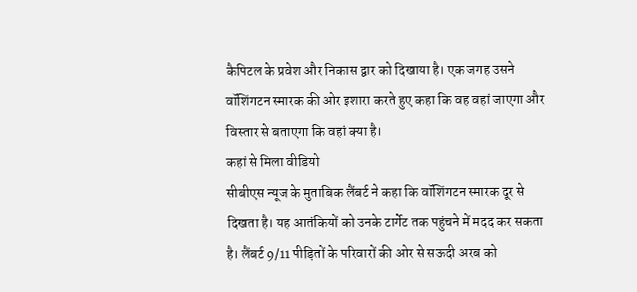कैपिटल के प्रवेश और निकास द्वार को दिखाया है। एक जगह उसने वॉशिंगटन स्मारक की ओर इशारा करते हुए कहा कि वह वहां जाएगा और विस्तार से बताएगा कि वहां क्या है।
कहां से मिला वीडियो
सीबीएस न्यूज के मुताबिक लैंबर्ट ने कहा कि वॉशिंगटन स्मारक दूर से दिखता है। यह आतंकियों को उनके टार्गेट तक पहुंचने में मदद कर सकता है। लैंबर्ट 9/11 पीड़ितों के परिवारों की ओर से सऊदी अरब को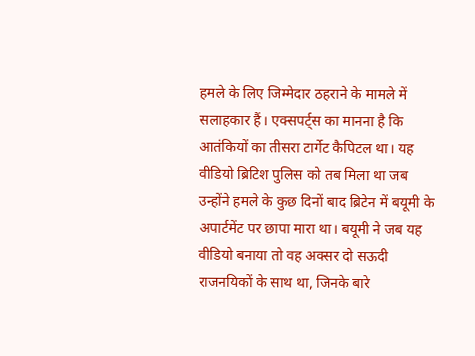हमले के लिए जिम्मेदार ठहराने के मामले में सलाहकार हैं। एक्सपर्ट्स का मानना है कि आतंकियों का तीसरा टार्गेट कैपिटल था। यह वीडियो ब्रिटिश पुलिस को तब मिला था जब उन्होंने हमले के कुछ दिनों बाद ब्रिटेन में बयूमी के अपार्टमेंट पर छापा मारा था। बयूमी ने जब यह वीडियो बनाया तो वह अक्सर दो सऊदी राजनयिकों के साथ था, जिनके बारे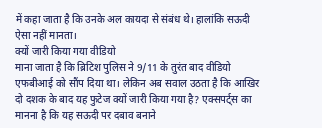में कहा जाता है कि उनके अल कायदा से संबंध थे। हालांकि सऊदी ऐसा नहीं मानता।
क्यों जारी किया गया वीडियो
माना जाता है कि ब्रिटिश पुलिस ने 9/11 के तुरंत बाद वीडियो एफबीआई को सौंप दिया था। लेकिन अब सवाल उठता है कि आखिर दो दशक के बाद यह फुटेज क्यों जारी किया गया है? एक्सपर्ट्स का मानना है कि यह सऊदी पर दबाव बनाने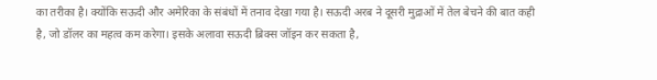का तरीका है। क्योंकि सऊदी और अमेरिका के संबंधों में तनाव देखा गया है। सऊदी अरब ने दूसरी मुद्राओं में तेल बेचने की बात कही है, जो डॉलर का महत्व कम करेगा। इसके अलावा सऊदी ब्रिक्स जॉइन कर सकता है,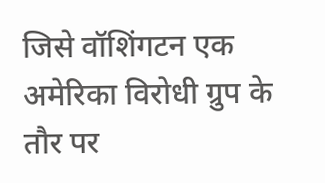जिसे वॉशिंगटन एक अमेरिका विरोधी ग्रुप के तौर पर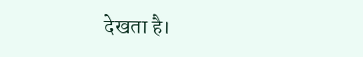देखता है।